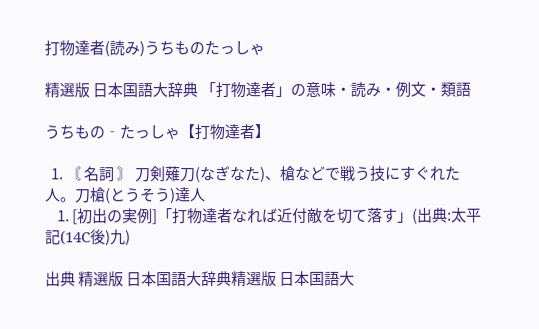打物達者(読み)うちものたっしゃ

精選版 日本国語大辞典 「打物達者」の意味・読み・例文・類語

うちもの‐たっしゃ【打物達者】

  1. 〘 名詞 〙 刀剣薙刀(なぎなた)、槍などで戦う技にすぐれた人。刀槍(とうそう)達人
    1. [初出の実例]「打物達者なれば近付敵を切て落す」(出典:太平記(14C後)九)

出典 精選版 日本国語大辞典精選版 日本国語大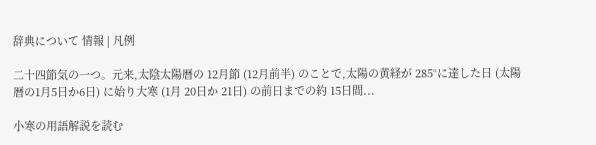辞典について 情報 | 凡例

二十四節気の一つ。元来,太陰太陽暦の 12月節 (12月前半) のことで,太陽の黄経が 285°に達した日 (太陽暦の1月5日か6日) に始り大寒 (1月 20日か 21日) の前日までの約 15日間...

小寒の用語解説を読む